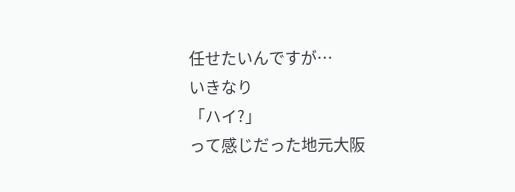任せたいんですが…
いきなり
「ハイ?」
って感じだった地元大阪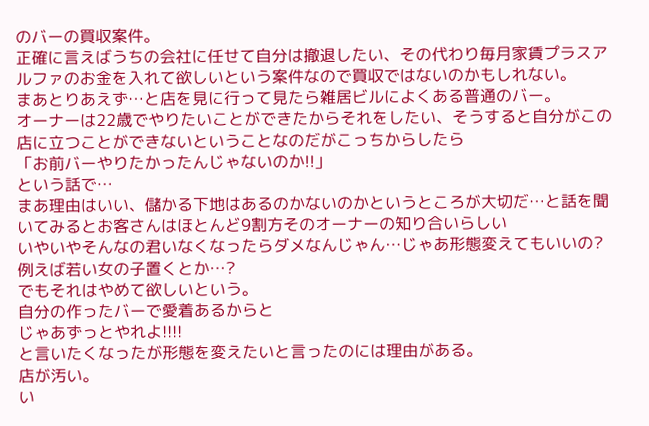のバーの買収案件。
正確に言えばうちの会社に任せて自分は撤退したい、その代わり毎月家賃プラスアルファのお金を入れて欲しいという案件なので買収ではないのかもしれない。
まあとりあえず…と店を見に行って見たら雑居ビルによくある普通のバー。
オーナーは22歳でやりたいことができたからそれをしたい、そうすると自分がこの店に立つことができないということなのだがこっちからしたら
「お前バーやりたかったんじゃないのか!!」
という話で…
まあ理由はいい、儲かる下地はあるのかないのかというところが大切だ…と話を聞いてみるとお客さんはほとんど9割方そのオーナーの知り合いらしい
いやいやそんなの君いなくなったらダメなんじゃん…じゃあ形態変えてもいいの?例えば若い女の子置くとか…?
でもそれはやめて欲しいという。
自分の作ったバーで愛着あるからと
じゃあずっとやれよ!!!!
と言いたくなったが形態を変えたいと言ったのには理由がある。
店が汚い。
い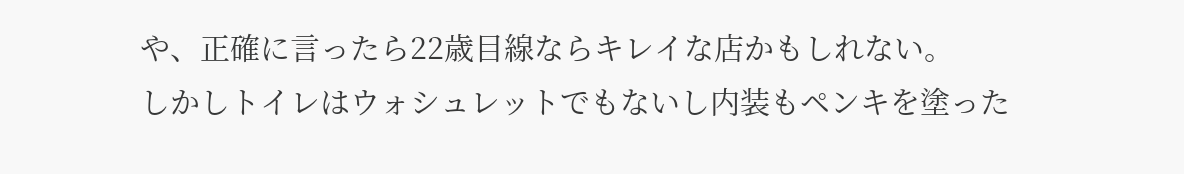や、正確に言ったら22歳目線ならキレイな店かもしれない。
しかしトイレはウォシュレットでもないし内装もペンキを塗った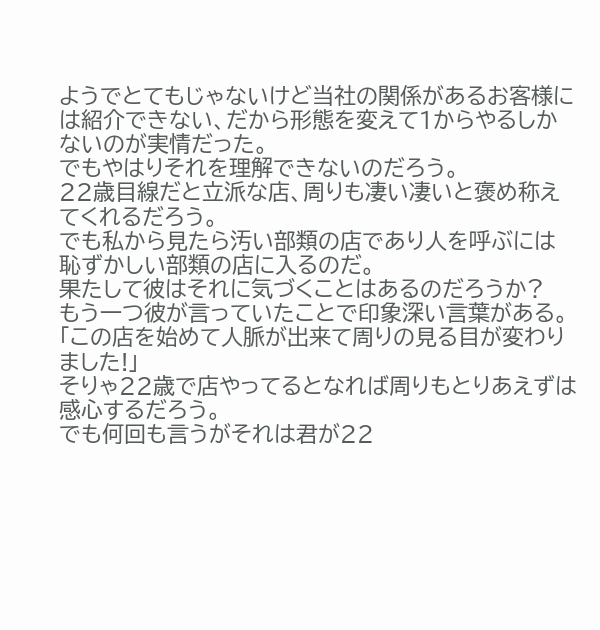ようでとてもじゃないけど当社の関係があるお客様には紹介できない、だから形態を変えて1からやるしかないのが実情だった。
でもやはりそれを理解できないのだろう。
22歳目線だと立派な店、周りも凄い凄いと褒め称えてくれるだろう。
でも私から見たら汚い部類の店であり人を呼ぶには恥ずかしい部類の店に入るのだ。
果たして彼はそれに気づくことはあるのだろうか?
もう一つ彼が言っていたことで印象深い言葉がある。
「この店を始めて人脈が出来て周りの見る目が変わりました!」
そりゃ22歳で店やってるとなれば周りもとりあえずは感心するだろう。
でも何回も言うがそれは君が22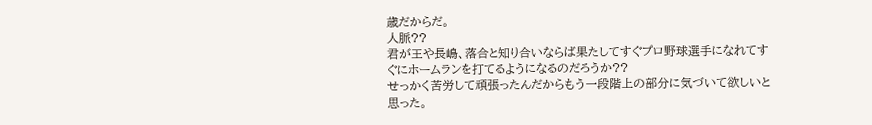歳だからだ。
人脈??
君が王や長嶋、落合と知り合いならば果たしてすぐプロ野球選手になれてすぐにホームランを打てるようになるのだろうか??
せっかく苦労して頑張ったんだからもう一段階上の部分に気づいて欲しいと思った。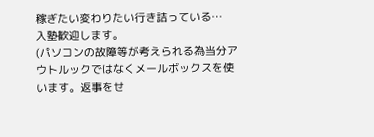稼ぎたい変わりたい行き詰っている…
入塾歓迎します。
(パソコンの故障等が考えられる為当分アウトルックではなくメールボックスを使います。返事をせ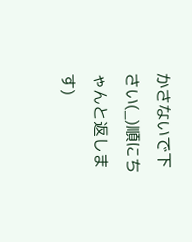かさないで下さい(_)順にちゃんと返します)